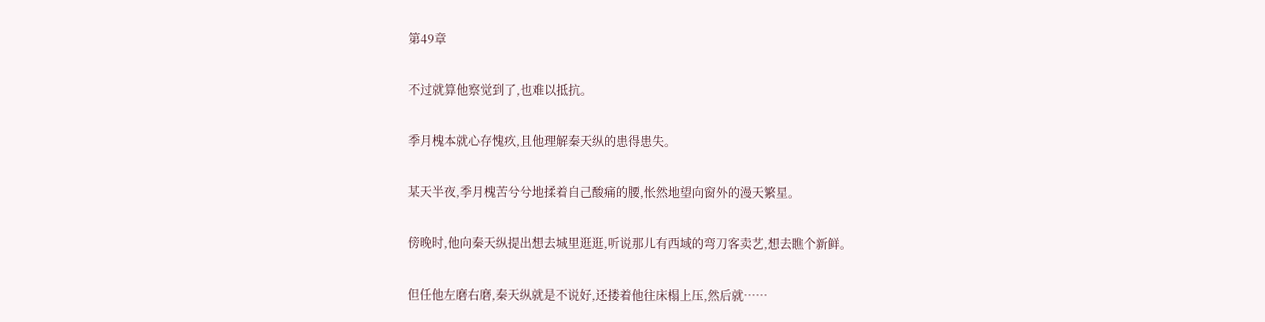第49章

不过就算他察觉到了,也难以抵抗。

季月槐本就心存愧疚,且他理解秦天纵的患得患失。

某天半夜,季月槐苦兮兮地揉着自己酸痛的腰,怅然地望向窗外的漫天繁星。

傍晚时,他向秦天纵提出想去城里逛逛,听说那儿有西域的弯刀客卖艺,想去瞧个新鲜。

但任他左磨右磨,秦天纵就是不说好,还搂着他往床榻上压,然后就……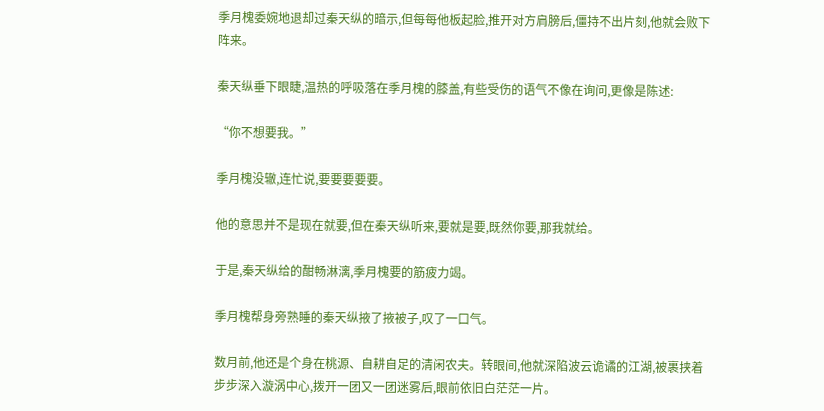季月槐委婉地退却过秦天纵的暗示,但每每他板起脸,推开对方肩膀后,僵持不出片刻,他就会败下阵来。

秦天纵垂下眼睫,温热的呼吸落在季月槐的膝盖,有些受伤的语气不像在询问,更像是陈述:

“你不想要我。”

季月槐没辙,连忙说,要要要要要。

他的意思并不是现在就要,但在秦天纵听来,要就是要,既然你要,那我就给。

于是,秦天纵给的酣畅淋漓,季月槐要的筋疲力竭。

季月槐帮身旁熟睡的秦天纵掖了掖被子,叹了一口气。

数月前,他还是个身在桃源、自耕自足的清闲农夫。转眼间,他就深陷波云诡谲的江湖,被裹挟着步步深入漩涡中心,拨开一团又一团迷雾后,眼前依旧白茫茫一片。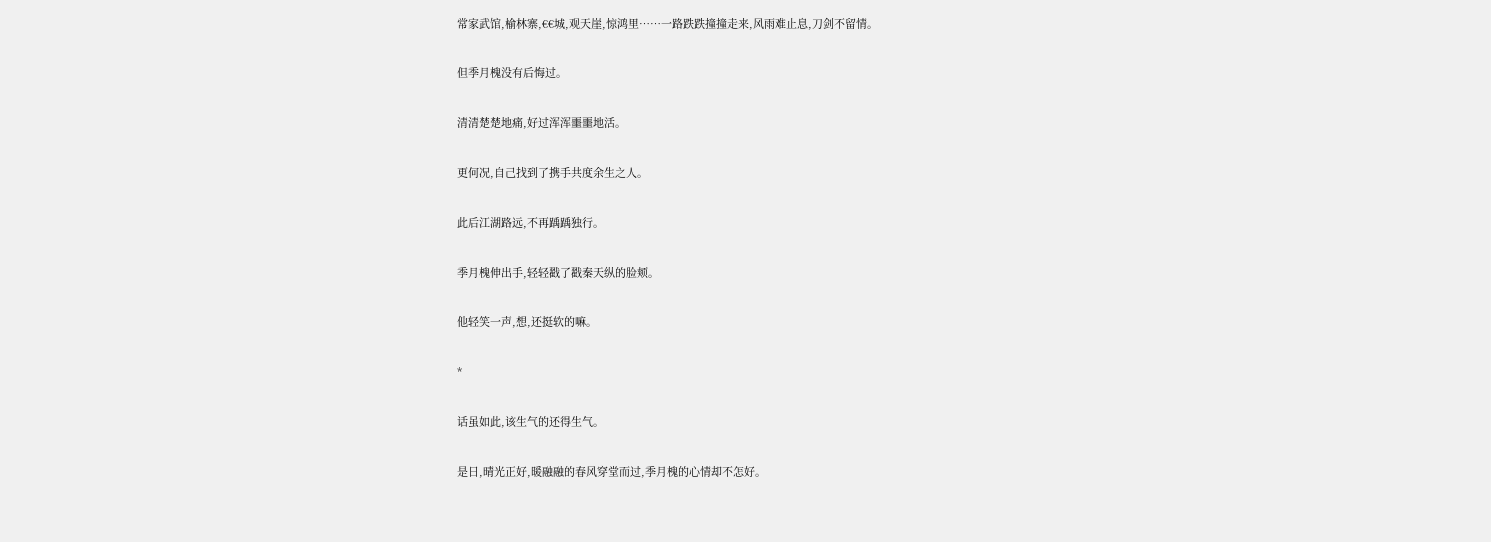常家武馆,榆林寨,€€城,观天崖,惊鸿里……一路跌跌撞撞走来,风雨难止息,刀剑不留情。

但季月槐没有后悔过。

清清楚楚地痛,好过浑浑噩噩地活。

更何况,自己找到了携手共度余生之人。

此后江湖路远,不再踽踽独行。

季月槐伸出手,轻轻戳了戳秦天纵的脸颊。

他轻笑一声,想,还挺软的嘛。

*

话虽如此,该生气的还得生气。

是日,晴光正好,暖融融的春风穿堂而过,季月槐的心情却不怎好。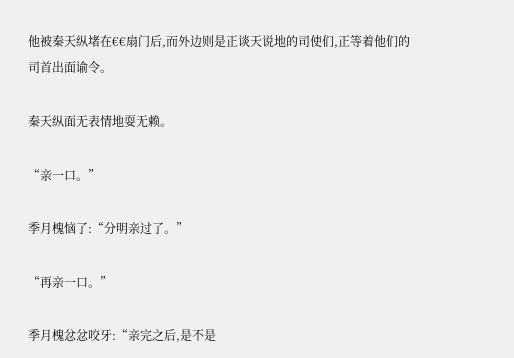他被秦天纵堵在€€扇门后,而外边则是正谈天说地的司使们,正等着他们的司首出面谕令。

秦天纵面无表情地耍无赖。

“亲一口。”

季月槐恼了:“分明亲过了。”

“再亲一口。”

季月槐忿忿咬牙:“亲完之后,是不是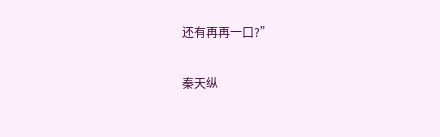还有再再一口?”

秦天纵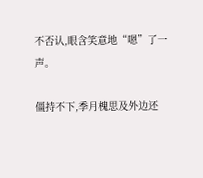不否认,眼含笑意地“嗯”了一声。

僵持不下,季月槐思及外边还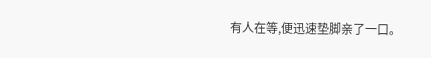有人在等,便迅速垫脚亲了一口。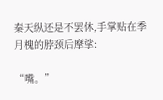秦天纵还是不罢休,手掌贴在季月槐的脖颈后摩挲:

“嘴。”